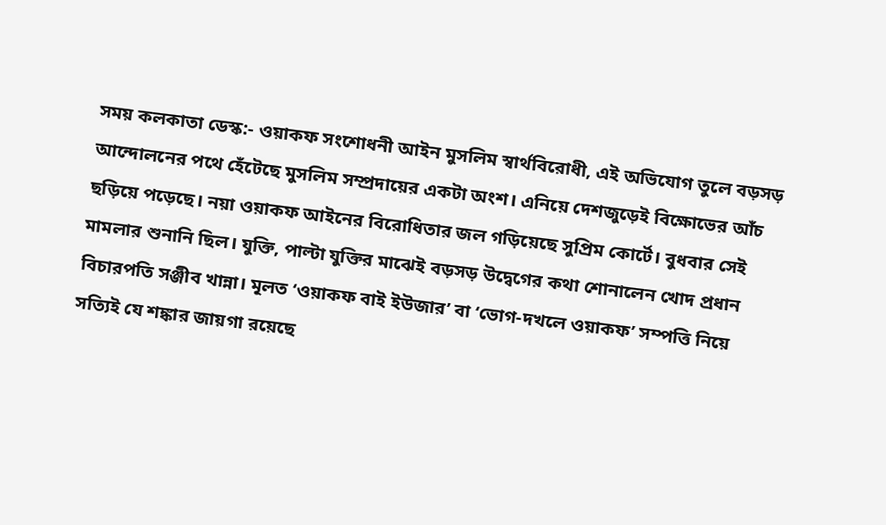সময় কলকাতা ডেস্ক:- ওয়াকফ সংশোধনী আইন মুসলিম স্বার্থবিরোধী, এই অভিযোগ তুলে বড়সড় আন্দোলনের পথে হেঁটেছে মুসলিম সম্প্রদায়ের একটা অংশ। এনিয়ে দেশজুড়েই বিক্ষোভের আঁচ ছড়িয়ে পড়েছে। নয়া ওয়াকফ আইনের বিরোধিতার জল গড়িয়েছে সুপ্রিম কোর্টে। বুধবার সেই মামলার শুনানি ছিল। যুক্তি, পাল্টা যুক্তির মাঝেই বড়সড় উদ্বেগের কথা শোনালেন খোদ প্রধান বিচারপতি সঞ্জীব খান্না। মূলত ‘ওয়াকফ বাই ইউজার’ বা ‘ভোগ-দখলে ওয়াকফ’ সম্পত্তি নিয়ে সত্যিই যে শঙ্কার জায়গা রয়েছে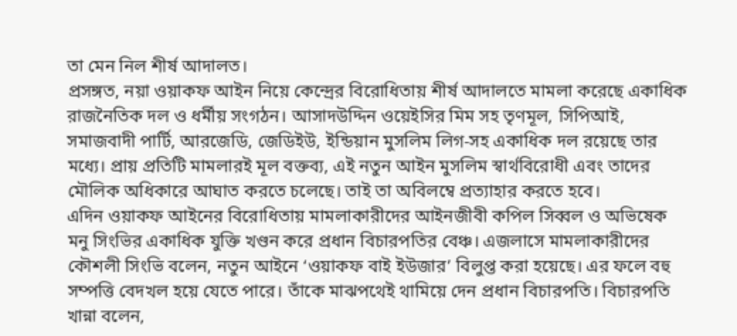তা মেন নিল শীর্ষ আদালত।
প্রসঙ্গত, নয়া ওয়াকফ আইন নিয়ে কেন্দ্রের বিরোধিতায় শীর্ষ আদালতে মামলা করেছে একাধিক রাজনৈতিক দল ও ধর্মীয় সংগঠন। আসাদউদ্দিন ওয়েইসির মিম সহ তৃণমূল, সিপিআই, সমাজবাদী পার্টি, আরজেডি, জেডিইউ, ইন্ডিয়ান মুসলিম লিগ-সহ একাধিক দল রয়েছে তার মধ্যে। প্রায় প্রতিটি মামলারই মূল বক্তব্য, এই নতুন আইন মুসলিম স্বার্থবিরোধী এবং তাদের মৌলিক অধিকারে আঘাত করতে চলেছে। তাই তা অবিলম্বে প্রত্যাহার করতে হবে।
এদিন ওয়াকফ আইনের বিরোধিতায় মামলাকারীদের আইনজীবী কপিল সিব্বল ও অভিষেক মনু সিংভির একাধিক যুক্তি খণ্ডন করে প্রধান বিচারপতির বেঞ্চ। এজলাসে মামলাকারীদের কৌশলী সিংভি বলেন, নতুন আইনে ‘ওয়াকফ বাই ইউজার’ বিলুপ্ত করা হয়েছে। এর ফলে বহু সম্পত্তি বেদখল হয়ে যেতে পারে। তাঁকে মাঝপথেই থামিয়ে দেন প্রধান বিচারপতি। বিচারপতি খান্না বলেন,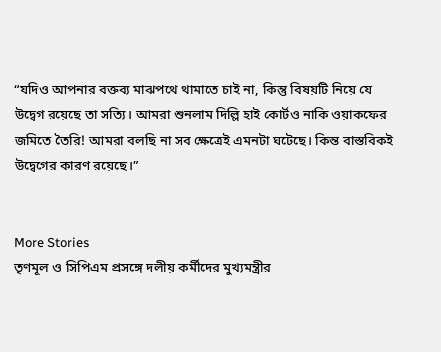“যদিও আপনার বক্তব্য মাঝপথে থামাতে চাই না, কিন্তু বিষয়টি নিয়ে যে উদ্বেগ রয়েছে তা সত্যি। আমরা শুনলাম দিল্লি হাই কোর্টও নাকি ওয়াকফের জমিতে তৈরি! আমরা বলছি না সব ক্ষেত্রেই এমনটা ঘটেছে। কিন্ত বাস্তবিকই উদ্বেগের কারণ রয়েছে।”


More Stories
তৃণমূল ও সিপিএম প্রসঙ্গে দলীয় কর্মীদের মুখ্যমন্ত্রীর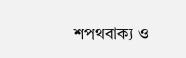শপথবাক্য ও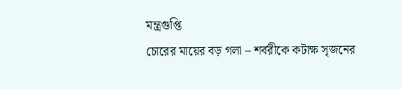মন্ত্রগুপ্তি
চোরের মায়ের বড় গলা – শর্বরীকে কটাক্ষ সৃজনের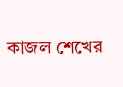কাজল শেখের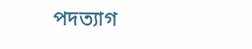পদত্যাগ